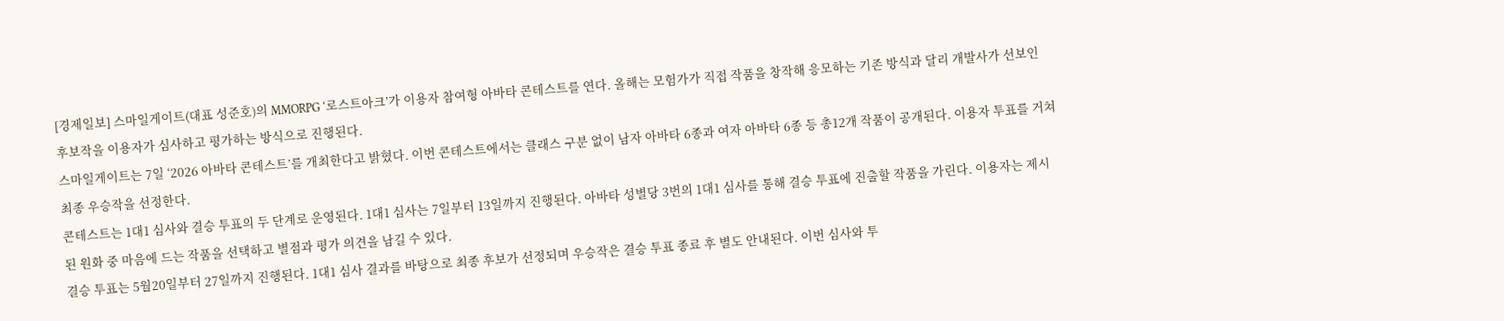[경제일보] 스마일게이트(대표 성준호)의 MMORPG ‘로스트아크’가 이용자 참여형 아바타 콘테스트를 연다. 올해는 모험가가 직접 작품을 창작해 응모하는 기존 방식과 달리 개발사가 선보인 후보작을 이용자가 심사하고 평가하는 방식으로 진행된다.
스마일게이트는 7일 ‘2026 아바타 콘테스트’를 개최한다고 밝혔다. 이번 콘테스트에서는 클래스 구분 없이 남자 아바타 6종과 여자 아바타 6종 등 총12개 작품이 공개된다. 이용자 투표를 거쳐 최종 우승작을 선정한다.
콘테스트는 1대1 심사와 결승 투표의 두 단계로 운영된다. 1대1 심사는 7일부터 13일까지 진행된다. 아바타 성별당 3번의 1대1 심사를 통해 결승 투표에 진출할 작품을 가린다. 이용자는 제시된 원화 중 마음에 드는 작품을 선택하고 별점과 평가 의견을 남길 수 있다.
결승 투표는 5월20일부터 27일까지 진행된다. 1대1 심사 결과를 바탕으로 최종 후보가 선정되며 우승작은 결승 투표 종료 후 별도 안내된다. 이번 심사와 투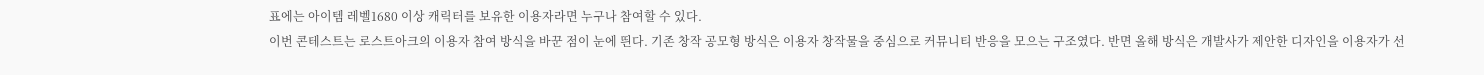표에는 아이템 레벨1680 이상 캐릭터를 보유한 이용자라면 누구나 참여할 수 있다.
이번 콘테스트는 로스트아크의 이용자 참여 방식을 바꾼 점이 눈에 띈다. 기존 창작 공모형 방식은 이용자 창작물을 중심으로 커뮤니티 반응을 모으는 구조였다. 반면 올해 방식은 개발사가 제안한 디자인을 이용자가 선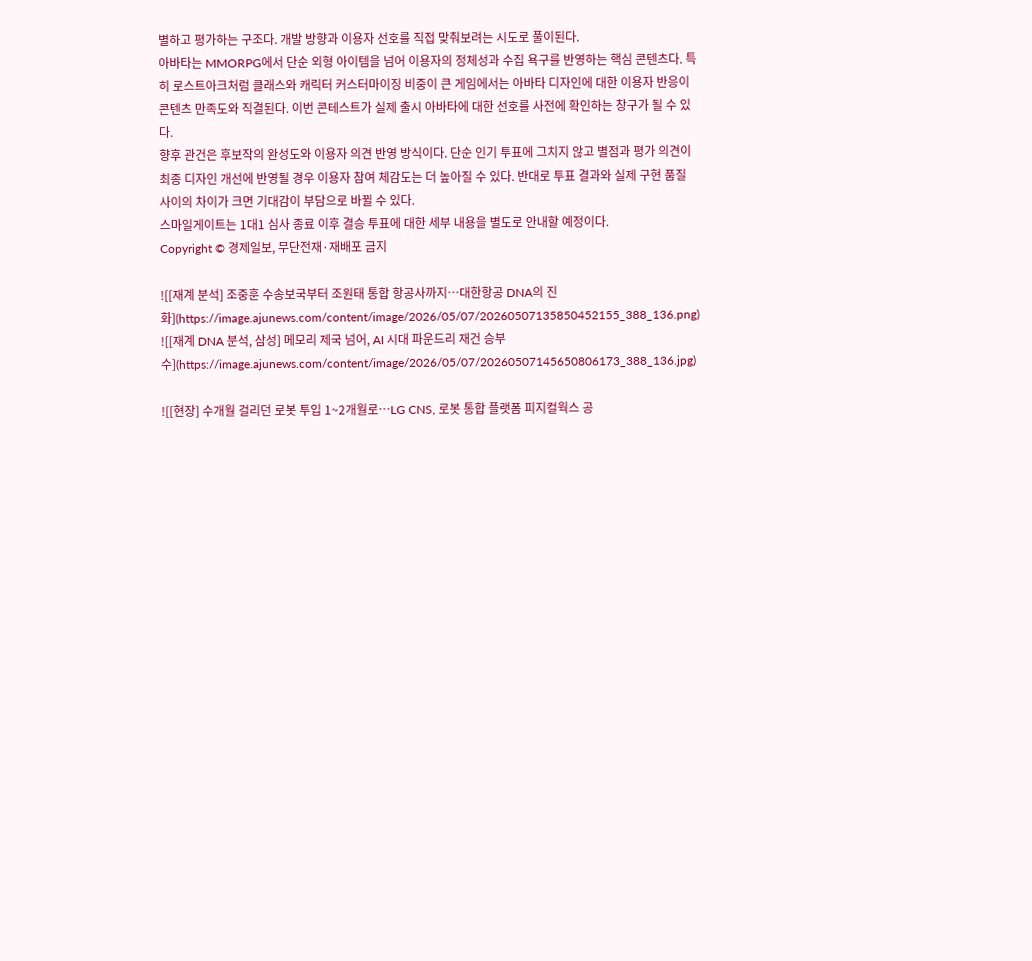별하고 평가하는 구조다. 개발 방향과 이용자 선호를 직접 맞춰보려는 시도로 풀이된다.
아바타는 MMORPG에서 단순 외형 아이템을 넘어 이용자의 정체성과 수집 욕구를 반영하는 핵심 콘텐츠다. 특히 로스트아크처럼 클래스와 캐릭터 커스터마이징 비중이 큰 게임에서는 아바타 디자인에 대한 이용자 반응이 콘텐츠 만족도와 직결된다. 이번 콘테스트가 실제 출시 아바타에 대한 선호를 사전에 확인하는 창구가 될 수 있다.
향후 관건은 후보작의 완성도와 이용자 의견 반영 방식이다. 단순 인기 투표에 그치지 않고 별점과 평가 의견이 최종 디자인 개선에 반영될 경우 이용자 참여 체감도는 더 높아질 수 있다. 반대로 투표 결과와 실제 구현 품질 사이의 차이가 크면 기대감이 부담으로 바뀔 수 있다.
스마일게이트는 1대1 심사 종료 이후 결승 투표에 대한 세부 내용을 별도로 안내할 예정이다.
Copyright © 경제일보, 무단전재·재배포 금지

![[재계 분석] 조중훈 수송보국부터 조원태 통합 항공사까지…대한항공 DNA의 진화](https://image.ajunews.com/content/image/2026/05/07/20260507135850452155_388_136.png)
![[재계 DNA 분석, 삼성] 메모리 제국 넘어, AI 시대 파운드리 재건 승부수](https://image.ajunews.com/content/image/2026/05/07/20260507145650806173_388_136.jpg)

![[현장] 수개월 걸리던 로봇 투입 1~2개월로…LG CNS, 로봇 통합 플랫폼 피지컬웍스 공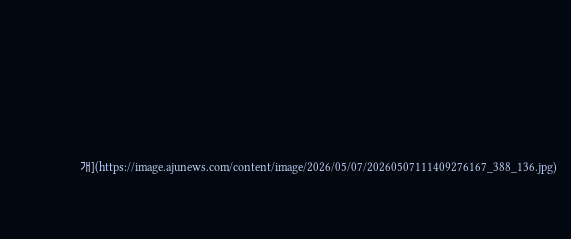개](https://image.ajunews.com/content/image/2026/05/07/20260507111409276167_388_136.jpg)